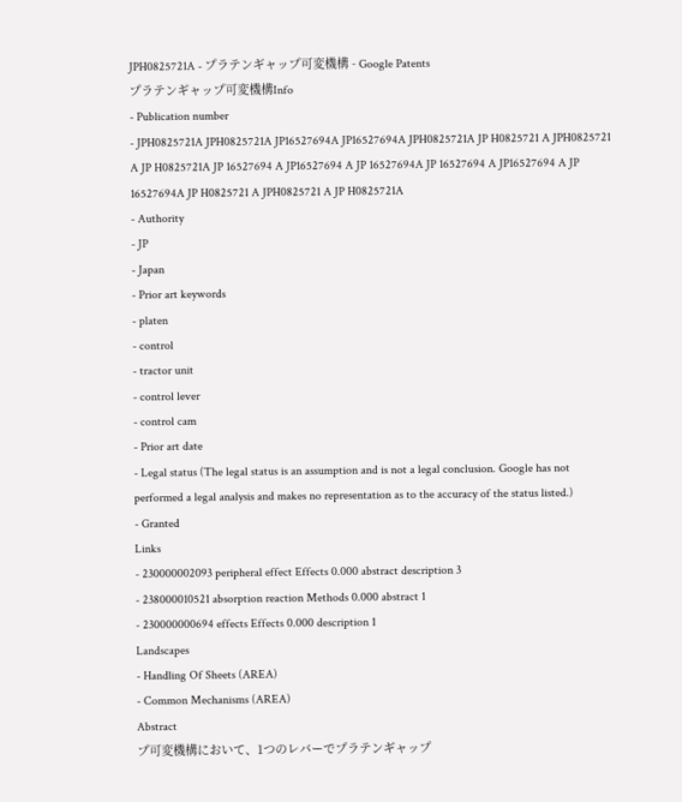JPH0825721A - プラテンギャップ可変機構 - Google Patents
プラテンギャップ可変機構Info
- Publication number
- JPH0825721A JPH0825721A JP16527694A JP16527694A JPH0825721A JP H0825721 A JPH0825721 A JP H0825721A JP 16527694 A JP16527694 A JP 16527694A JP 16527694 A JP16527694 A JP 16527694A JP H0825721 A JPH0825721 A JP H0825721A
- Authority
- JP
- Japan
- Prior art keywords
- platen
- control
- tractor unit
- control lever
- control cam
- Prior art date
- Legal status (The legal status is an assumption and is not a legal conclusion. Google has not performed a legal analysis and makes no representation as to the accuracy of the status listed.)
- Granted
Links
- 230000002093 peripheral effect Effects 0.000 abstract description 3
- 238000010521 absorption reaction Methods 0.000 abstract 1
- 230000000694 effects Effects 0.000 description 1
Landscapes
- Handling Of Sheets (AREA)
- Common Mechanisms (AREA)
Abstract
プ可変機構において、1つのレバーでプラテンギャップ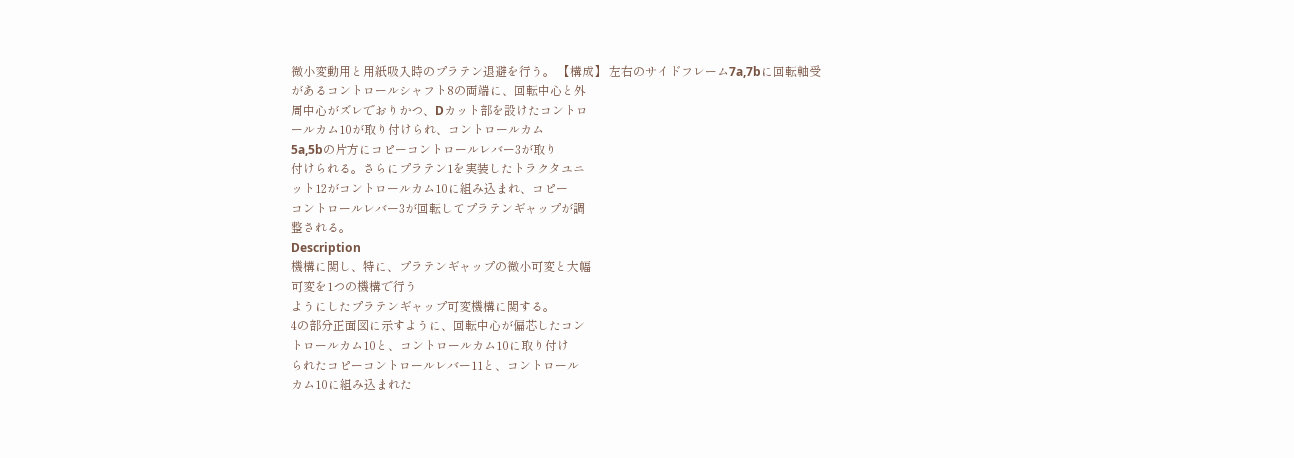微小変動用と用紙吸入時のプラテン退避を行う。 【構成】 左右のサイドフレーム7a,7bに回転軸受
があるコントロールシャフト8の両端に、回転中心と外
周中心がズレでおりかつ、Dカット部を設けたコントロ
ールカム10が取り付けられ、コントロールカム
5a,5bの片方にコピーコントロールレバー3が取り
付けられる。さらにプラテン1を実装したトラクタユニ
ット12がコントロールカム10に組み込まれ、コピー
コントロールレバー3が回転してプラテンギャップが調
整される。
Description
機構に関し、特に、プラテンギャップの微小可変と大幅
可変を1つの機構で行う
ようにしたプラテンギャップ可変機構に関する。
4の部分正面図に示すように、回転中心が偏芯したコン
トロールカム10と、コントロールカム10に取り付け
られたコピーコントロールレバー11と、コントロール
カム10に組み込まれた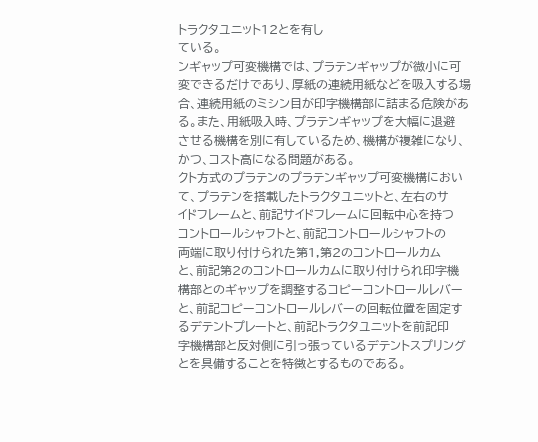トラクタユニット12とを有し
ている。
ンギャップ可変機構では、プラテンギャップが微小に可
変できるだけであり、厚紙の連続用紙などを吸入する場
合、連続用紙のミシン目が印字機構部に詰まる危険があ
る。また、用紙吸入時、プラテンギャップを大幅に退避
させる機構を別に有しているため、機構が複雑になり、
かつ、コスト高になる問題がある。
クト方式のプラテンのプラテンギャップ可変機構におい
て、プラテンを搭載したトラクタユニットと、左右のサ
イドフレームと、前記サイドフレームに回転中心を持つ
コントロールシャフトと、前記コントロールシャフトの
両端に取り付けられた第1,第2のコントロールカム
と、前記第2のコントロールカムに取り付けられ印字機
構部とのギャップを調整するコピーコントロールレバー
と、前記コピーコントロールレバーの回転位置を固定す
るデテントプレートと、前記トラクタユニットを前記印
字機構部と反対側に引っ張っているデテントスプリング
とを具備することを特徴とするものである。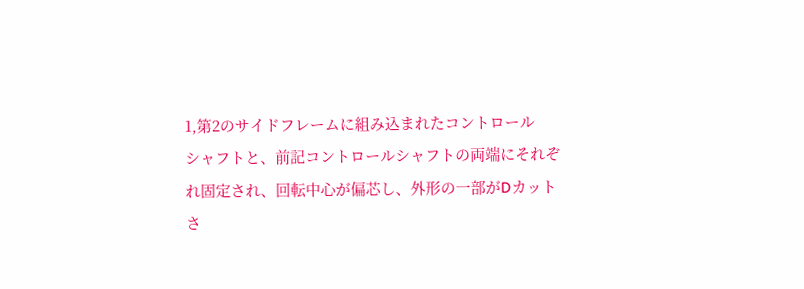1,第2のサイドフレームに組み込まれたコントロール
シャフトと、前記コントロールシャフトの両端にそれぞ
れ固定され、回転中心が偏芯し、外形の一部がDカット
さ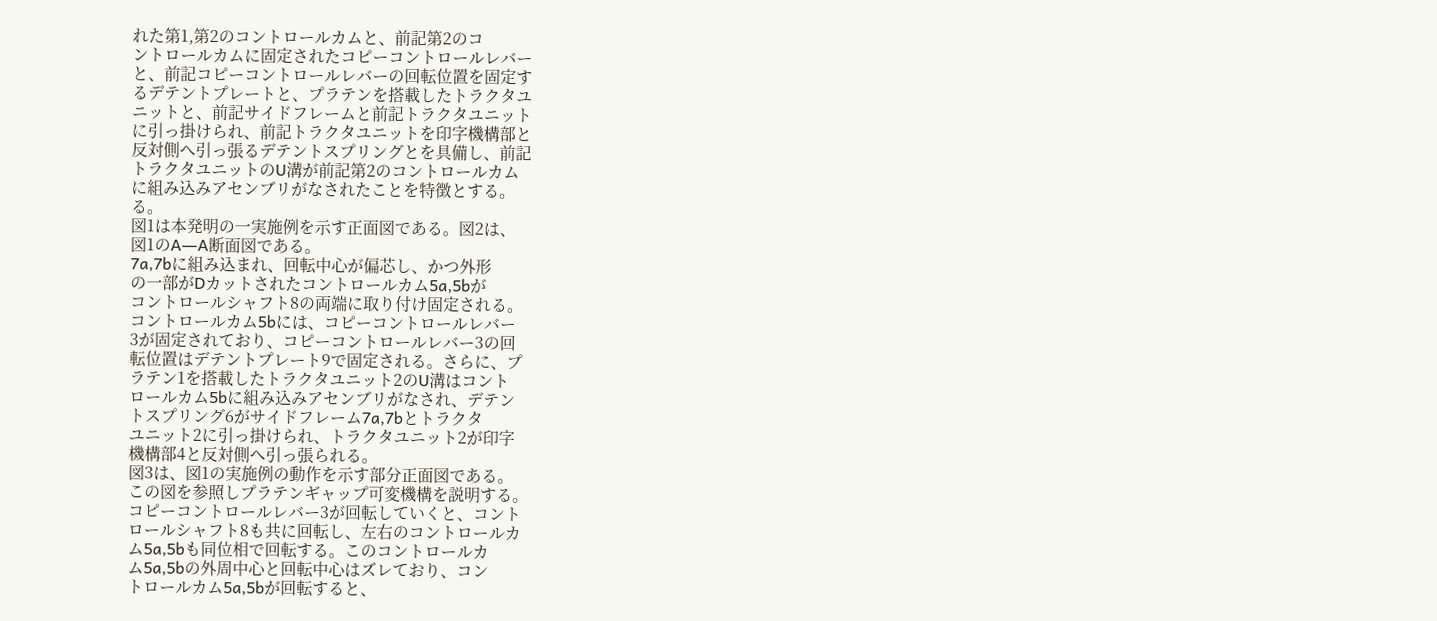れた第1,第2のコントロールカムと、前記第2のコ
ントロールカムに固定されたコピーコントロールレバー
と、前記コピーコントロールレバーの回転位置を固定す
るデテントプレートと、プラテンを搭載したトラクタユ
ニットと、前記サイドフレームと前記トラクタユニット
に引っ掛けられ、前記トラクタユニットを印字機構部と
反対側へ引っ張るデテントスプリングとを具備し、前記
トラクタユニットのU溝が前記第2のコントロールカム
に組み込みアセンブリがなされたことを特徴とする。
る。
図1は本発明の一実施例を示す正面図である。図2は、
図1のA―A断面図である。
7a,7bに組み込まれ、回転中心が偏芯し、かつ外形
の一部がDカットされたコントロールカム5a,5bが
コントロールシャフト8の両端に取り付け固定される。
コントロールカム5bには、コピーコントロールレバー
3が固定されており、コピーコントロールレバー3の回
転位置はデテントプレート9で固定される。さらに、プ
ラテン1を搭載したトラクタユニット2のU溝はコント
ロールカム5bに組み込みアセンブリがなされ、デテン
トスプリング6がサイドフレーム7a,7bとトラクタ
ユニット2に引っ掛けられ、トラクタユニット2が印字
機構部4と反対側へ引っ張られる。
図3は、図1の実施例の動作を示す部分正面図である。
この図を参照しプラテンギャップ可変機構を説明する。
コピーコントロールレバー3が回転していくと、コント
ロールシャフト8も共に回転し、左右のコントロールカ
ム5a,5bも同位相で回転する。このコントロールカ
ム5a,5bの外周中心と回転中心はズレており、コン
トロールカム5a,5bが回転すると、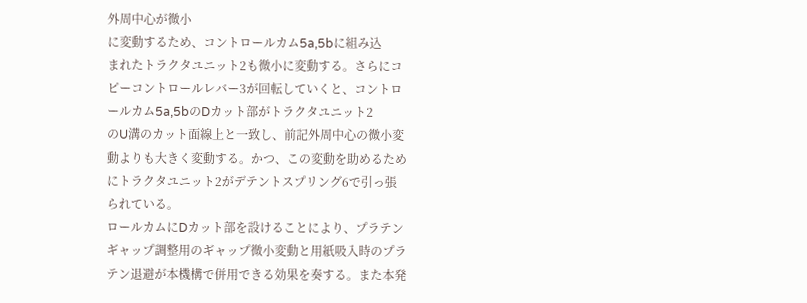外周中心が微小
に変動するため、コントロールカム5a,5bに組み込
まれたトラクタユニット2も微小に変動する。さらにコ
ピーコントロールレバー3が回転していくと、コントロ
ールカム5a,5bのDカット部がトラクタユニット2
のU溝のカット面線上と一致し、前記外周中心の微小変
動よりも大きく変動する。かつ、この変動を助めるため
にトラクタユニット2がデテントスプリング6で引っ張
られている。
ロールカムにDカット部を設けることにより、プラテン
ギャップ調整用のギャップ微小変動と用紙吸入時のプラ
テン退避が本機構で併用できる効果を奏する。また本発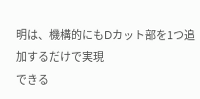明は、機構的にもDカット部を1つ追加するだけで実現
できる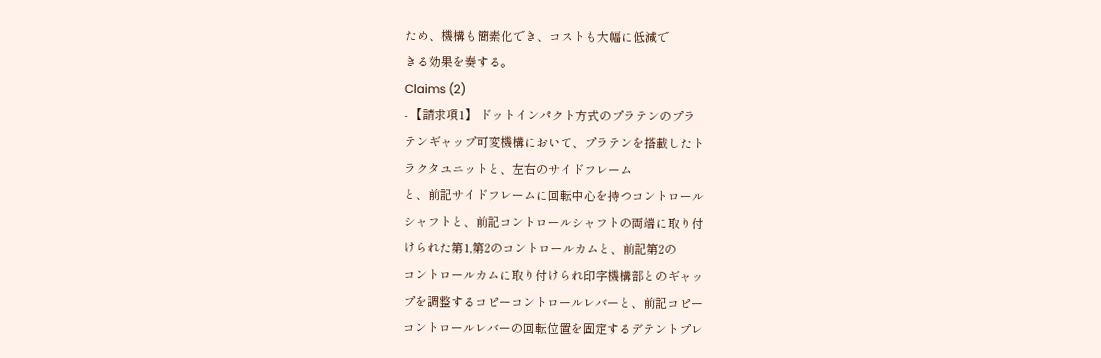ため、機構も簡素化でき、コストも大幅に低減で
きる効果を奏する。
Claims (2)
- 【請求項1】 ドットインパクト方式のプラテンのプラ
テンギャップ可変機構において、プラテンを搭載したト
ラクタユニットと、左右のサイドフレーム
と、前記サイドフレームに回転中心を持つコントロール
シャフトと、前記コントロールシャフトの両端に取り付
けられた第1,第2のコントロールカムと、前記第2の
コントロールカムに取り付けられ印字機構部とのギャッ
プを調整するコピーコントロールレバーと、前記コピー
コントロールレバーの回転位置を固定するデテントプレ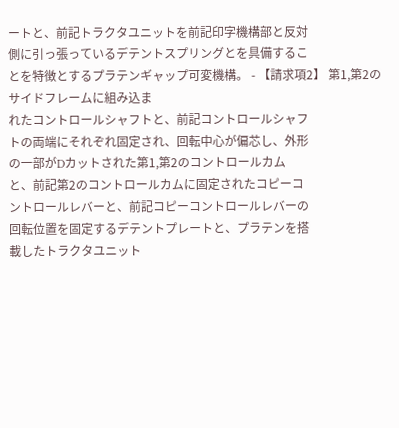ートと、前記トラクタユニットを前記印字機構部と反対
側に引っ張っているデテントスプリングとを具備するこ
とを特徴とするプラテンギャップ可変機構。 - 【請求項2】 第1,第2のサイドフレームに組み込ま
れたコントロールシャフトと、前記コントロールシャフ
トの両端にそれぞれ固定され、回転中心が偏芯し、外形
の一部がDカットされた第1,第2のコントロールカム
と、前記第2のコントロールカムに固定されたコピーコ
ントロールレバーと、前記コピーコントロールレバーの
回転位置を固定するデテントプレートと、プラテンを搭
載したトラクタユニット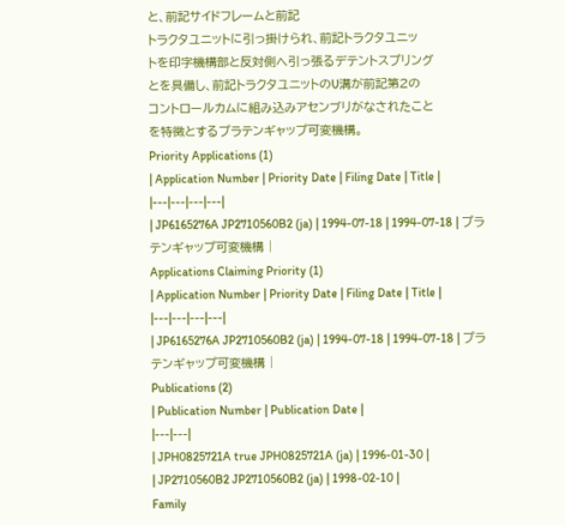と、前記サイドフレームと前記
トラクタユニットに引っ掛けられ、前記トラクタユニッ
トを印字機構部と反対側へ引っ張るデテントスプリング
とを具備し、前記トラクタユニットのU溝が前記第2の
コントロールカムに組み込みアセンブリがなされたこと
を特徴とするプラテンギャップ可変機構。
Priority Applications (1)
| Application Number | Priority Date | Filing Date | Title |
|---|---|---|---|
| JP6165276A JP2710560B2 (ja) | 1994-07-18 | 1994-07-18 | プラテンギャップ可変機構 |
Applications Claiming Priority (1)
| Application Number | Priority Date | Filing Date | Title |
|---|---|---|---|
| JP6165276A JP2710560B2 (ja) | 1994-07-18 | 1994-07-18 | プラテンギャップ可変機構 |
Publications (2)
| Publication Number | Publication Date |
|---|---|
| JPH0825721A true JPH0825721A (ja) | 1996-01-30 |
| JP2710560B2 JP2710560B2 (ja) | 1998-02-10 |
Family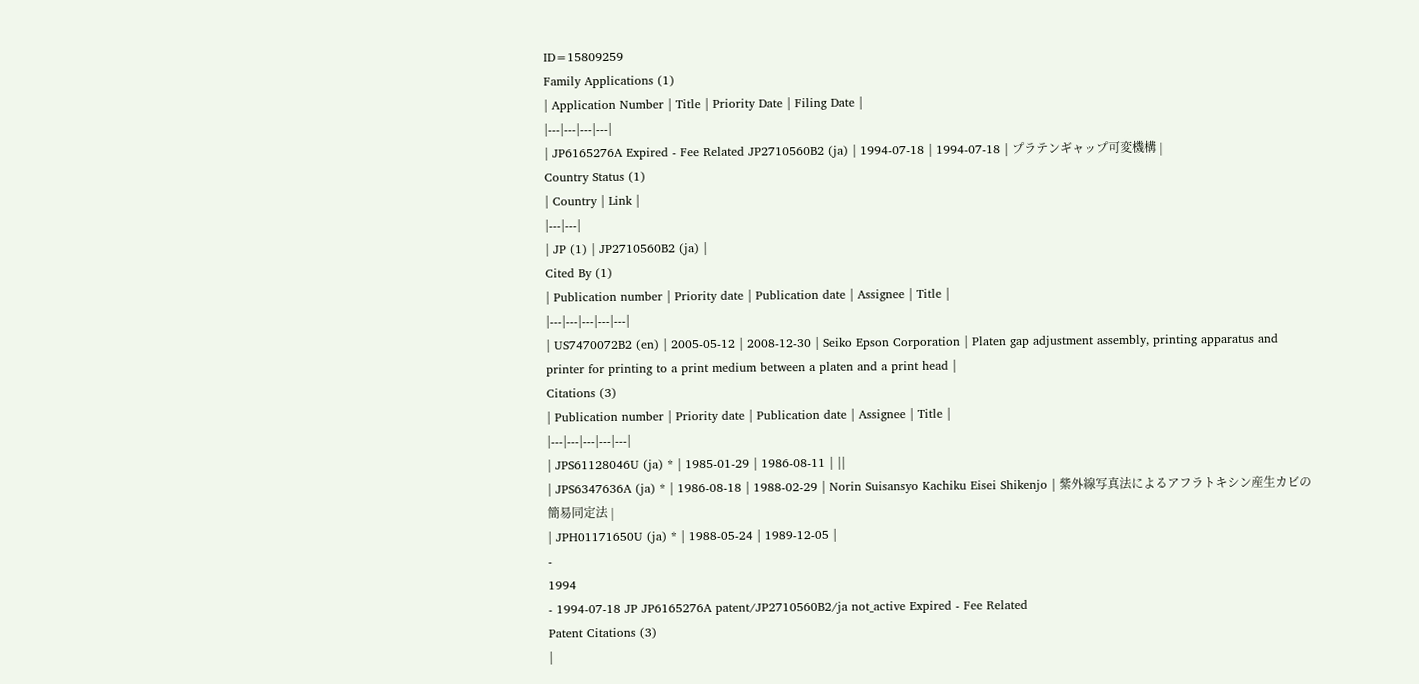ID=15809259
Family Applications (1)
| Application Number | Title | Priority Date | Filing Date |
|---|---|---|---|
| JP6165276A Expired - Fee Related JP2710560B2 (ja) | 1994-07-18 | 1994-07-18 | プラテンギャップ可変機構 |
Country Status (1)
| Country | Link |
|---|---|
| JP (1) | JP2710560B2 (ja) |
Cited By (1)
| Publication number | Priority date | Publication date | Assignee | Title |
|---|---|---|---|---|
| US7470072B2 (en) | 2005-05-12 | 2008-12-30 | Seiko Epson Corporation | Platen gap adjustment assembly, printing apparatus and printer for printing to a print medium between a platen and a print head |
Citations (3)
| Publication number | Priority date | Publication date | Assignee | Title |
|---|---|---|---|---|
| JPS61128046U (ja) * | 1985-01-29 | 1986-08-11 | ||
| JPS6347636A (ja) * | 1986-08-18 | 1988-02-29 | Norin Suisansyo Kachiku Eisei Shikenjo | 紫外線写真法によるアフラトキシン産生カビの簡易同定法 |
| JPH01171650U (ja) * | 1988-05-24 | 1989-12-05 |
-
1994
- 1994-07-18 JP JP6165276A patent/JP2710560B2/ja not_active Expired - Fee Related
Patent Citations (3)
|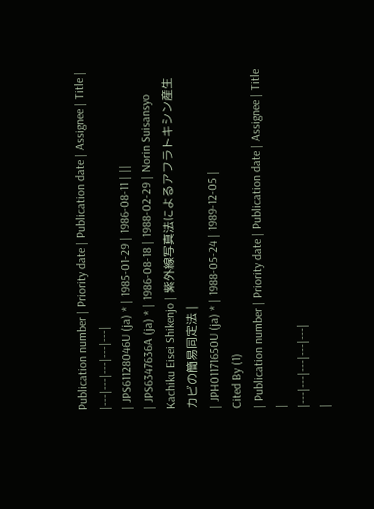Publication number | Priority date | Publication date | Assignee | Title |
|---|---|---|---|---|
| JPS61128046U (ja) * | 1985-01-29 | 1986-08-11 | ||
| JPS6347636A (ja) * | 1986-08-18 | 1988-02-29 | Norin Suisansyo Kachiku Eisei Shikenjo | 紫外線写真法によるアフラトキシン産生カビの簡易同定法 |
| JPH01171650U (ja) * | 1988-05-24 | 1989-12-05 |
Cited By (1)
| Publication number | Priority date | Publication date | Assignee | Title |
|---|---|---|---|---|
|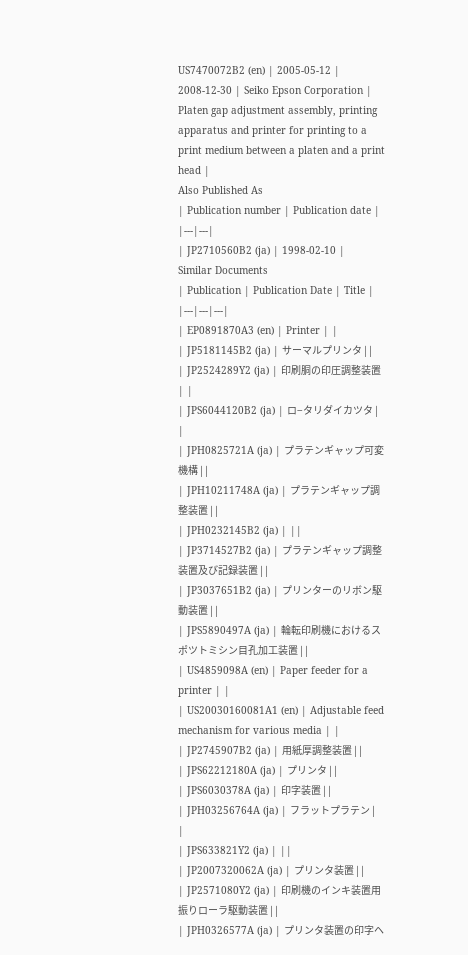US7470072B2 (en) | 2005-05-12 | 2008-12-30 | Seiko Epson Corporation | Platen gap adjustment assembly, printing apparatus and printer for printing to a print medium between a platen and a print head |
Also Published As
| Publication number | Publication date |
|---|---|
| JP2710560B2 (ja) | 1998-02-10 |
Similar Documents
| Publication | Publication Date | Title |
|---|---|---|
| EP0891870A3 (en) | Printer | |
| JP5181145B2 (ja) | サーマルプリンタ | |
| JP2524289Y2 (ja) | 印刷胴の印圧調整装置 | |
| JPS6044120B2 (ja) | ロ−タリダイカツタ | |
| JPH0825721A (ja) | プラテンギャップ可変機構 | |
| JPH10211748A (ja) | プラテンギャップ調整装置 | |
| JPH0232145B2 (ja) | ||
| JP3714527B2 (ja) | プラテンギャップ調整装置及び記録装置 | |
| JP3037651B2 (ja) | プリンターのリボン駆動装置 | |
| JPS5890497A (ja) | 輪転印刷機におけるスポツトミシン目孔加工装置 | |
| US4859098A (en) | Paper feeder for a printer | |
| US20030160081A1 (en) | Adjustable feed mechanism for various media | |
| JP2745907B2 (ja) | 用紙厚調整装置 | |
| JPS62212180A (ja) | プリンタ | |
| JPS6030378A (ja) | 印字装置 | |
| JPH03256764A (ja) | フラットプラテン | |
| JPS633821Y2 (ja) | ||
| JP2007320062A (ja) | プリンタ装置 | |
| JP2571080Y2 (ja) | 印刷機のインキ装置用振りローラ駆動装置 | |
| JPH0326577A (ja) | プリンタ装置の印字ヘ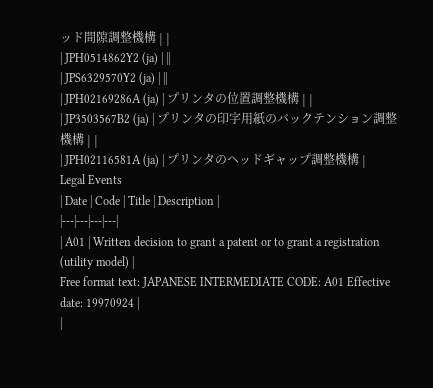ッド間隙調整機構 | |
| JPH0514862Y2 (ja) | ||
| JPS6329570Y2 (ja) | ||
| JPH02169286A (ja) | プリンタの位置調整機構 | |
| JP3503567B2 (ja) | プリンタの印字用紙のバックテンション調整機構 | |
| JPH02116581A (ja) | プリンタのヘッドギャップ調整機構 |
Legal Events
| Date | Code | Title | Description |
|---|---|---|---|
| A01 | Written decision to grant a patent or to grant a registration (utility model) |
Free format text: JAPANESE INTERMEDIATE CODE: A01 Effective date: 19970924 |
|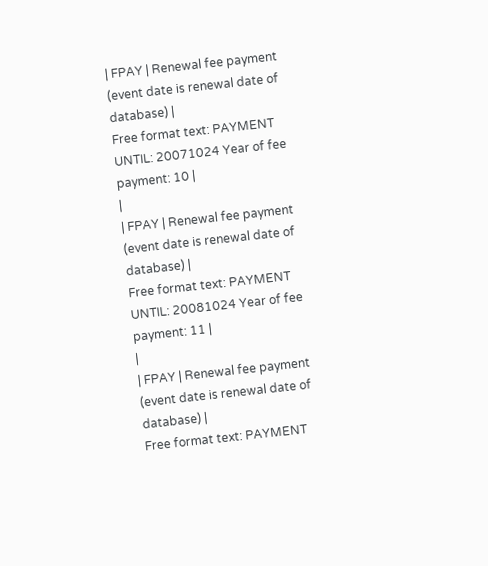| FPAY | Renewal fee payment (event date is renewal date of database) |
Free format text: PAYMENT UNTIL: 20071024 Year of fee payment: 10 |
|
| FPAY | Renewal fee payment (event date is renewal date of database) |
Free format text: PAYMENT UNTIL: 20081024 Year of fee payment: 11 |
|
| FPAY | Renewal fee payment (event date is renewal date of database) |
Free format text: PAYMENT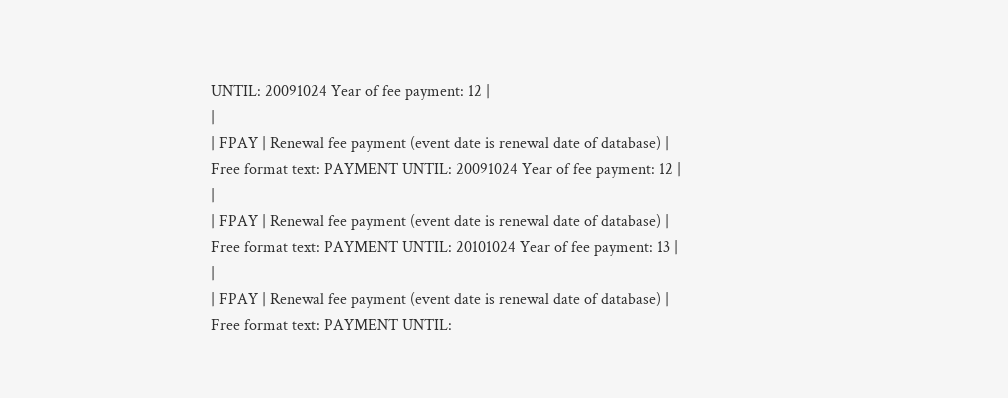UNTIL: 20091024 Year of fee payment: 12 |
|
| FPAY | Renewal fee payment (event date is renewal date of database) |
Free format text: PAYMENT UNTIL: 20091024 Year of fee payment: 12 |
|
| FPAY | Renewal fee payment (event date is renewal date of database) |
Free format text: PAYMENT UNTIL: 20101024 Year of fee payment: 13 |
|
| FPAY | Renewal fee payment (event date is renewal date of database) |
Free format text: PAYMENT UNTIL: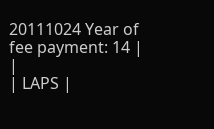20111024 Year of fee payment: 14 |
|
| LAPS |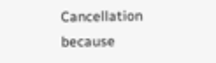Cancellation because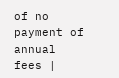of no payment of annual fees |